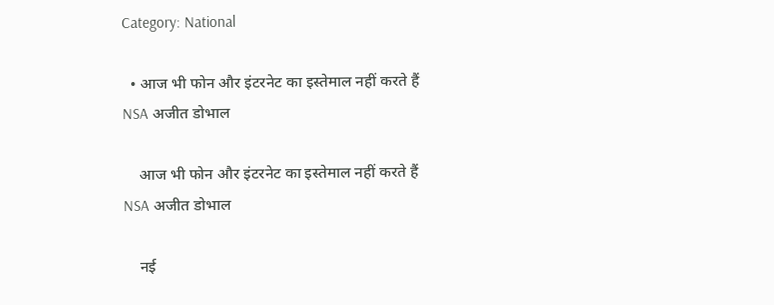Category: National

  • आज भी फोन और इंटरनेट का इस्तेमाल नहीं करते हैं NSA अजीत डोभाल

    आज भी फोन और इंटरनेट का इस्तेमाल नहीं करते हैं NSA अजीत डोभाल

    नई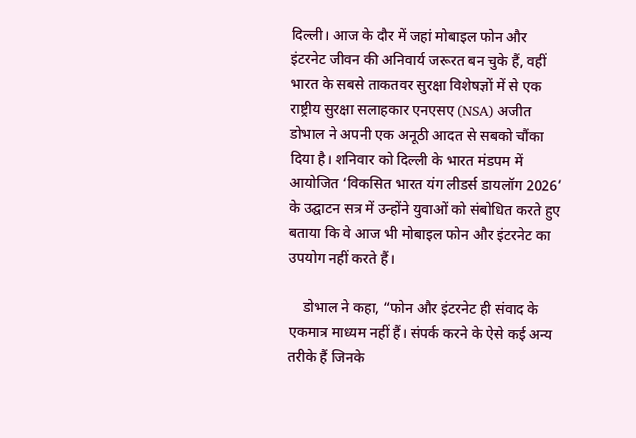दिल्‍ली। आज के दौर में जहां मोबाइल फोन और इंटरनेट जीवन की अनिवार्य जरूरत बन चुके हैं, वहीं भारत के सबसे ताकतवर सुरक्षा विशेषज्ञों में से एक राष्ट्रीय सुरक्षा सलाहकार एनएसए (NSA) अजीत डोभाल ने अपनी एक अनूठी आदत से सबको चौंका दिया है। शनिवार को दिल्ली के भारत मंडपम में आयोजित ‘विकसित भारत यंग लीडर्स डायलॉग 2026’ के उद्घाटन सत्र में उन्होंने युवाओं को संबोधित करते हुए बताया कि वे आज भी मोबाइल फोन और इंटरनेट का उपयोग नहीं करते हैं।

    डोभाल ने कहा, “फोन और इंटरनेट ही संवाद के एकमात्र माध्यम नहीं हैं। संपर्क करने के ऐसे कई अन्य तरीके हैं जिनके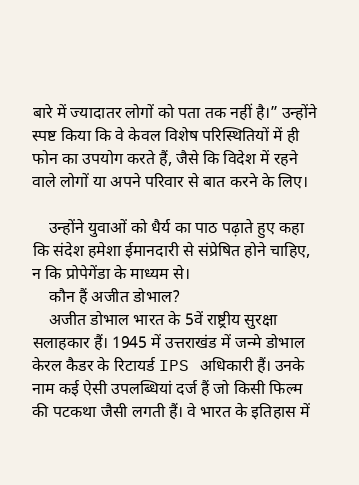बारे में ज्यादातर लोगों को पता तक नहीं है।” उन्होंने स्पष्ट किया कि वे केवल विशेष परिस्थितियों में ही फोन का उपयोग करते हैं, जैसे कि विदेश में रहने वाले लोगों या अपने परिवार से बात करने के लिए।

    उन्होंने युवाओं को धैर्य का पाठ पढ़ाते हुए कहा कि संदेश हमेशा ईमानदारी से संप्रेषित होने चाहिए, न कि प्रोपेगेंडा के माध्यम से।
    कौन हैं अजीत डोभाल?
    अजीत डोभाल भारत के 5वें राष्ट्रीय सुरक्षा सलाहकार हैं। 1945 में उत्तराखंड में जन्मे डोभाल केरल कैडर के रिटायर्ड IPS अधिकारी हैं। उनके नाम कई ऐसी उपलब्धियां दर्ज हैं जो किसी फिल्म की पटकथा जैसी लगती हैं। वे भारत के इतिहास में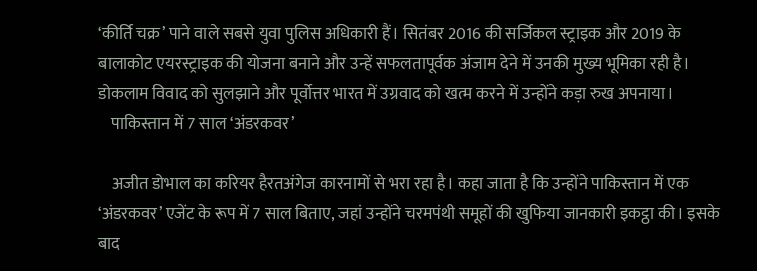‘कीर्ति चक्र’ पाने वाले सबसे युवा पुलिस अधिकारी हैं। सितंबर 2016 की सर्जिकल स्ट्राइक और 2019 के बालाकोट एयरस्ट्राइक की योजना बनाने और उन्हें सफलतापूर्वक अंजाम देने में उनकी मुख्य भूमिका रही है। डोकलाम विवाद को सुलझाने और पूर्वोत्तर भारत में उग्रवाद को खत्म करने में उन्होंने कड़ा रुख अपनाया।
    पाकिस्तान में 7 साल ‘अंडरकवर’

    अजीत डोभाल का करियर हैरतअंगेज कारनामों से भरा रहा है। कहा जाता है कि उन्होंने पाकिस्तान में एक ‘अंडरकवर’ एजेंट के रूप में 7 साल बिताए, जहां उन्होंने चरमपंथी समूहों की खुफिया जानकारी इकट्ठा की। इसके बाद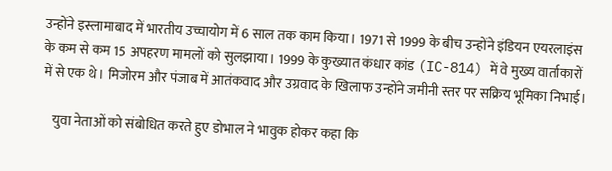उन्होंने इस्लामाबाद में भारतीय उच्चायोग में 6 साल तक काम किया। 1971 से 1999 के बीच उन्होंने इंडियन एयरलाइंस के कम से कम 15 अपहरण मामलों को सुलझाया। 1999 के कुख्यात कंधार कांड (IC-814) में वे मुख्य वार्ताकारों में से एक थे। मिजोरम और पंजाब में आतंकवाद और उग्रवाद के खिलाफ उन्होंने जमीनी स्तर पर सक्रिय भूमिका निभाई।

    युवा नेताओं को संबोधित करते हुए डोभाल ने भावुक होकर कहा कि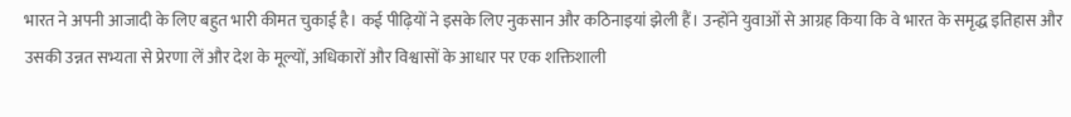भारत ने अपनी आजादी के लिए बहुत भारी कीमत चुकाई है। कई पीढ़ियों ने इसके लिए नुकसान और कठिनाइयां झेली हैं। उन्होंने युवाओं से आग्रह किया कि वे भारत के समृद्ध इतिहास और उसकी उन्नत सभ्यता से प्रेरणा लें और देश के मूल्यों, अधिकारों और विश्वासों के आधार पर एक शक्तिशाली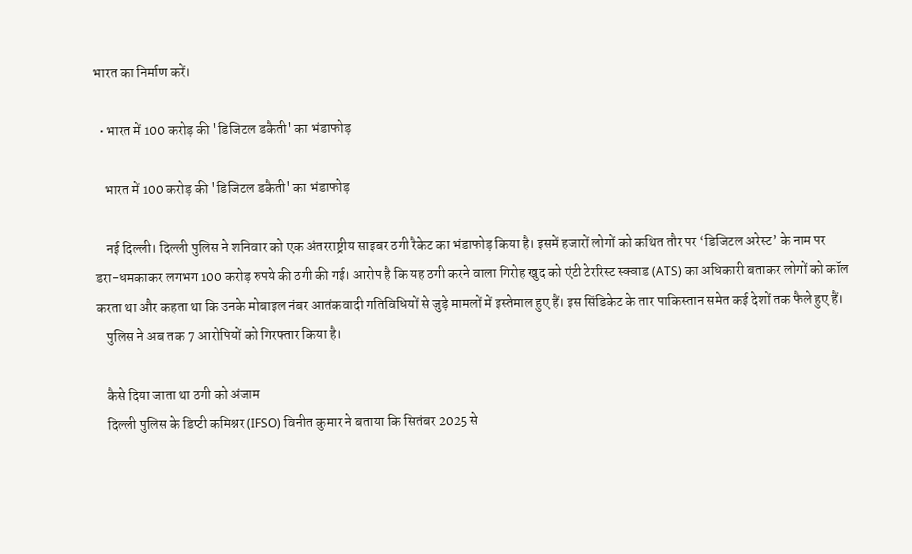भारत का निर्माण करें।

  • भारत में 100 करोड़ की 'डिजिटल डकैती' का भंडाफोड़

    भारत में 100 करोड़ की 'डिजिटल डकैती' का भंडाफोड़

    नई दिल्‍ली। दिल्ली पुलिस ने शनिवार को एक अंतरराष्ट्रीय साइबर ठगी रैकेट का भंडाफोड़ किया है। इसमें हजारों लोगों को कथित तौर पर ‘डिजिटल अरेस्ट’ के नाम पर डरा-धमकाकर लगभग 100 करोड़ रुपये की ठगी की गई। आरोप है कि यह ठगी करने वाला गिरोह खुद को एंटी टेररिस्ट स्क्वाड (ATS) का अधिकारी बताकर लोगों को कॉल करता था और कहता था कि उनके मोबाइल नंबर आतंकवादी गतिविधियों से जुड़े मामलों में इस्तेमाल हुए हैं। इस सिंडिकेट के तार पाकिस्तान समेत कई देशों तक फैले हुए हैं।
    पुलिस ने अब तक 7 आरोपियों को गिरफ्तार किया है।

    कैसे दिया जाता था ठगी को अंजाम
    दिल्ली पुलिस के डिप्टी कमिश्नर (IFSO) विनीत कुमार ने बताया कि सितंबर 2025 से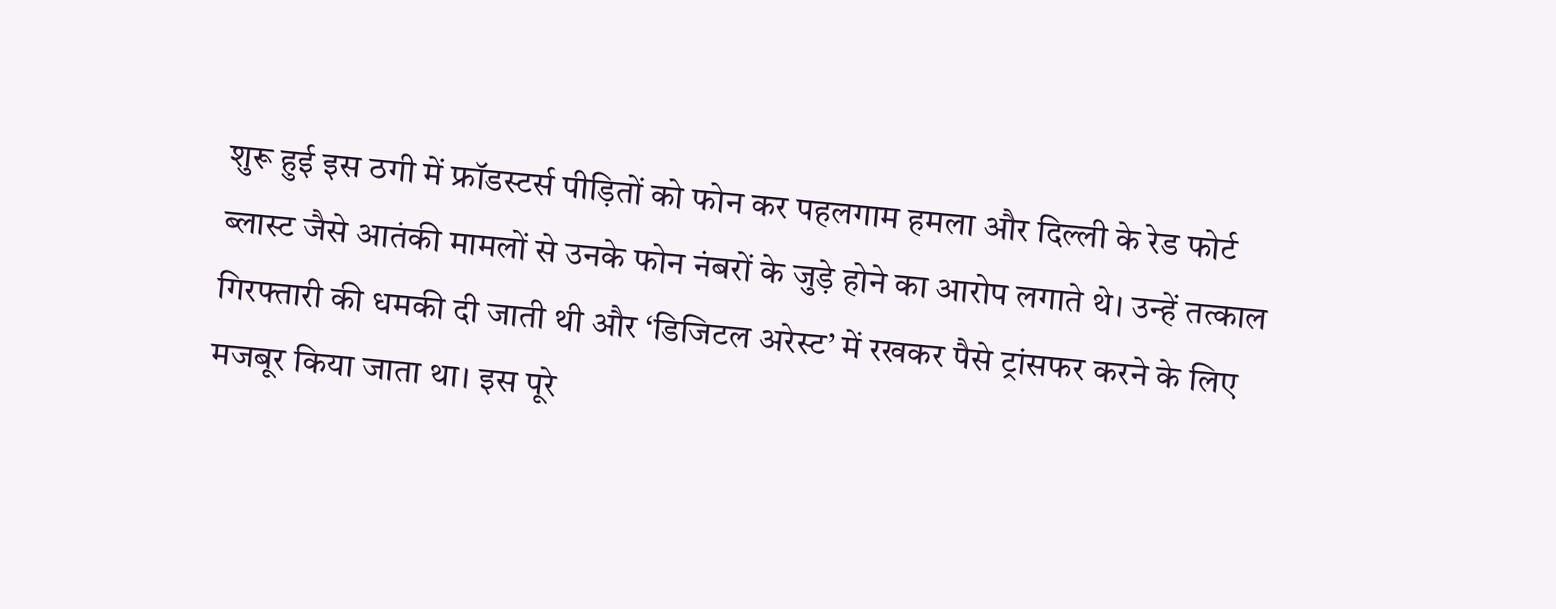शुरू हुई इस ठगी में फ्रॉडस्टर्स पीड़ितों को फोन कर पहलगाम हमला और दिल्ली के रेड फोर्ट ब्लास्ट जैसे आतंकी मामलों से उनके फोन नंबरों के जुड़े होने का आरोप लगाते थे। उन्हें तत्काल गिरफ्तारी की धमकी दी जाती थी और ‘डिजिटल अरेस्ट’ में रखकर पैसे ट्रांसफर करने के लिए मजबूर किया जाता था। इस पूरे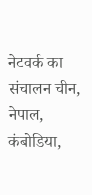नेटवर्क का संचालन चीन, नेपाल, कंबोडिया,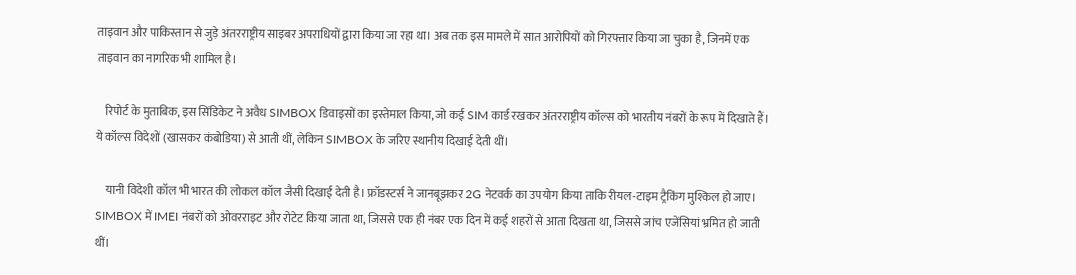ताइवान और पाकिस्तान से जुड़े अंतरराष्ट्रीय साइबर अपराधियों द्वारा किया जा रहा था। अब तक इस मामले में सात आरोपियों को गिरफ्तार किया जा चुका है, जिनमें एक ताइवान का नागरिक भी शामिल है।

    रिपोर्ट के मुताबिक, इस सिंडिकेट ने अवैध SIMBOX डिवाइसों का इस्तेमाल किया, जो कई SIM कार्ड रखकर अंतरराष्ट्रीय कॉल्स को भारतीय नंबरों के रूप में दिखाते हैं। ये कॉल्स विदेशों (खासकर कंबोडिया) से आती थीं, लेकिन SIMBOX के जरिए स्थानीय दिखाई देती थीं।

    यानी विदेशी कॉल भी भारत की लोकल कॉल जैसी दिखाई देती है। फ्रॉडस्टर्स ने जानबूझकर 2G नेटवर्क का उपयोग किया ताकि रीयल-टाइम ट्रैकिंग मुश्किल हो जाए। SIMBOX में IMEI नंबरों को ओवरराइट और रोटेट किया जाता था, जिससे एक ही नंबर एक दिन में कई शहरों से आता दिखता था, जिससे जांच एजेंसियां भ्रमित हो जाती थीं।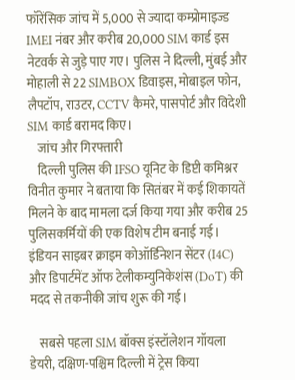फॉरेंसिक जांच में 5,000 से ज्यादा कम्प्रोमाइज्ड IMEI नंबर और करीब 20,000 SIM कार्ड इस नेटवर्क से जुड़े पाए गए। पुलिस ने दिल्ली, मुंबई और मोहाली से 22 SIMBOX डिवाइस, मोबाइल फोन, लैपटॉप, राउटर, CCTV कैमरे, पासपोर्ट और विदेशी SIM कार्ड बरामद किए।
    जांच और गिरफ्तारी
    दिल्ली पुलिस की IFSO यूनिट के डिप्टी कमिश्नर विनीत कुमार ने बताया कि सितंबर में कई शिकायतें मिलने के बाद मामला दर्ज किया गया और करीब 25 पुलिसकर्मियों की एक विशेष टीम बनाई गई। इंडियन साइबर क्राइम कोऑर्डिनेशन सेंटर (I4C) और डिपार्टमेंट ऑफ टेलीकम्युनिकेशंस (DoT) की मदद से तकनीकी जांच शुरू की गई।

    सबसे पहला SIM बॉक्स इंस्टॉलेशन गॉयला डेयरी, दक्षिण-पश्चिम दिल्ली में ट्रेस किया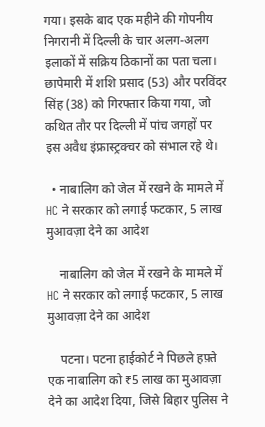गया। इसके बाद एक महीने की गोपनीय निगरानी में दिल्ली के चार अलग-अलग इलाकों में सक्रिय ठिकानों का पता चला। छापेमारी में शशि प्रसाद (53) और परविंदर सिंह (38) को गिरफ्तार किया गया, जो कथित तौर पर दिल्ली में पांच जगहों पर इस अवैध इंफ्रास्ट्रक्चर को संभाल रहे थे।

  • नाबालिग को जेल में रखने के मामले में HC ने सरकार को लगाई फटकार, 5 लाख मुआवज़ा देने का आदेश

    नाबालिग को जेल में रखने के मामले में HC ने सरकार को लगाई फटकार, 5 लाख मुआवज़ा देने का आदेश

    पटना। पटना हाईकोर्ट ने पिछले हफ़्ते एक नाबालिग को ₹5 लाख का मुआवज़ा देने का आदेश दिया, जिसे बिहार पुलिस ने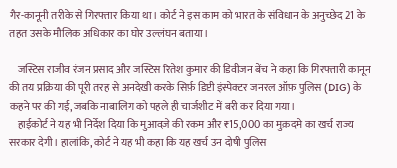गैर-कानूनी तरीके से गिरफ्तार किया था। कोर्ट ने इस काम को भारत के संविधान के अनुच्छेद 21 के तहत उसके मौलिक अधिकार का घोर उल्लंघन बताया।

    जस्टिस राजीव रंजन प्रसाद और जस्टिस रितेश कुमार की डिवीजन बेंच ने कहा कि गिरफ्तारी कानून की तय प्रक्रिया की पूरी तरह से अनदेखी करके सिर्फ़ डिप्टी इंस्पेक्टर जनरल ऑफ़ पुलिस (DIG) के कहने पर की गई, जबकि नाबालिग को पहले ही चार्जशीट में बरी कर दिया गया।
    हाईकोर्ट ने यह भी निर्देश दिया कि मुआवज़े की रकम और ₹15,000 का मुक़दमे का खर्च राज्य सरकार देगी। हालांकि, कोर्ट ने यह भी कहा कि यह खर्च उन दोषी पुलिस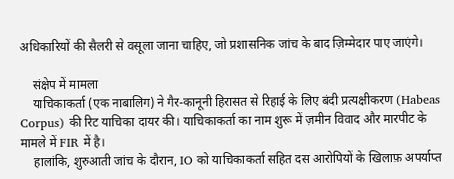अधिकारियों की सैलरी से वसूला जाना चाहिए, जो प्रशासनिक जांच के बाद ज़िम्मेदार पाए जाएंगे।

    संक्षेप में मामला
    याचिकाकर्ता (एक नाबालिग) ने गैर-कानूनी हिरासत से रिहाई के लिए बंदी प्रत्यक्षीकरण (Habeas Corpus) की रिट याचिका दायर की। याचिकाकर्ता का नाम शुरू में ज़मीन विवाद और मारपीट के मामले में FIR में है।
    हालांकि, शुरुआती जांच के दौरान, IO को याचिकाकर्ता सहित दस आरोपियों के खिलाफ़ अपर्याप्त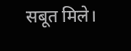सबूत मिले।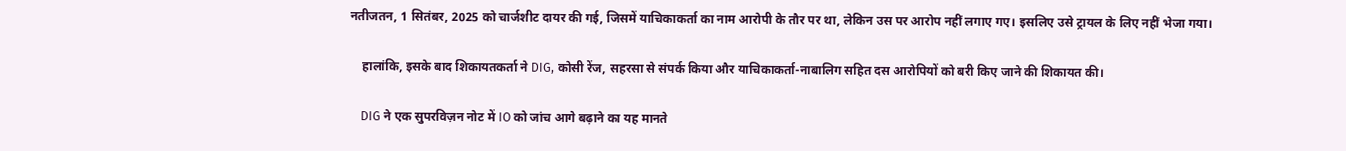नतीजतन, 1 सितंबर, 2025 को चार्जशीट दायर की गई, जिसमें याचिकाकर्ता का नाम आरोपी के तौर पर था, लेकिन उस पर आरोप नहीं लगाए गए। इसलिए उसे ट्रायल के लिए नहीं भेजा गया।

    हालांकि, इसके बाद शिकायतकर्ता ने DIG, कोसी रेंज, सहरसा से संपर्क किया और याचिकाकर्ता-नाबालिग सहित दस आरोपियों को बरी किए जाने की शिकायत की।

    DIG ने एक सुपरविज़न नोट में IO को जांच आगे बढ़ाने का यह मानते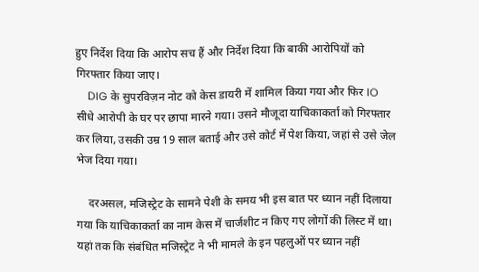हुए निर्देश दिया कि आरोप सच हैं और निर्देश दिया कि बाकी आरोपियों को गिरफ्तार किया जाए।
    DIG के सुपरविज़न नोट को केस डायरी में शामिल किया गया और फिर IO सीधे आरोपी के घर पर छापा मारने गया। उसने मौजूदा याचिकाकर्ता को गिरफ्तार कर लिया, उसकी उम्र 19 साल बताई और उसे कोर्ट में पेश किया, जहां से उसे जेल भेज दिया गया।

    दरअसल, मजिस्ट्रेट के सामने पेशी के समय भी इस बात पर ध्यान नहीं दिलाया गया कि याचिकाकर्ता का नाम केस में चार्जशीट न किए गए लोगों की लिस्ट में था। यहां तक कि संबंधित मजिस्ट्रेट ने भी मामले के इन पहलुओं पर ध्यान नहीं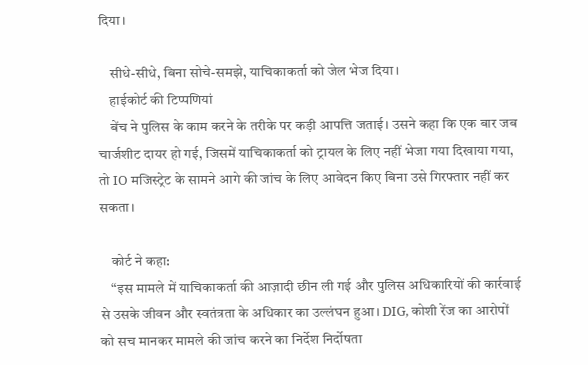दिया।

    सीधे-सीधे, बिना सोचे-समझे, याचिकाकर्ता को जेल भेज दिया।
    हाईकोर्ट की टिप्पणियां
    बेंच ने पुलिस के काम करने के तरीके पर कड़ी आपत्ति जताई। उसने कहा कि एक बार जब चार्जशीट दायर हो गई, जिसमें याचिकाकर्ता को ट्रायल के लिए नहीं भेजा गया दिखाया गया, तो IO मजिस्ट्रेट के सामने आगे की जांच के लिए आवेदन किए बिना उसे गिरफ्तार नहीं कर सकता।

    कोर्ट ने कहा:
    “इस मामले में याचिकाकर्ता की आज़ादी छीन ली गई और पुलिस अधिकारियों की कार्रवाई से उसके जीवन और स्वतंत्रता के अधिकार का उल्लंघन हुआ। DIG, कोशी रेंज का आरोपों को सच मानकर मामले की जांच करने का निर्देश निर्दोषता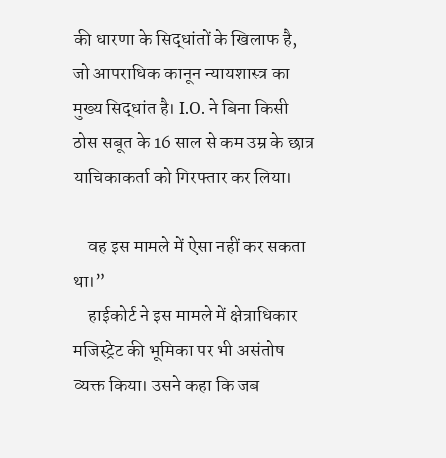की धारणा के सिद्धांतों के खिलाफ है, जो आपराधिक कानून न्यायशास्त्र का मुख्य सिद्धांत है। I.O. ने बिना किसी ठोस सबूत के 16 साल से कम उम्र के छात्र याचिकाकर्ता को गिरफ्तार कर लिया।

    वह इस मामले में ऐसा नहीं कर सकता था।”
    हाईकोर्ट ने इस मामले में क्षेत्राधिकार मजिस्ट्रेट की भूमिका पर भी असंतोष व्यक्त किया। उसने कहा कि जब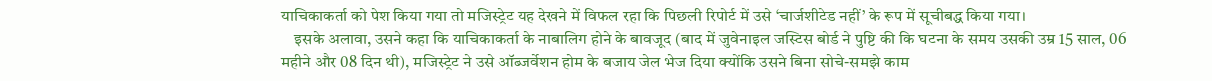याचिकाकर्ता को पेश किया गया तो मजिस्ट्रेट यह देखने में विफल रहा कि पिछली रिपोर्ट में उसे ‘चार्जशीटेड नहीं’ के रूप में सूचीबद्ध किया गया।
    इसके अलावा, उसने कहा कि याचिकाकर्ता के नाबालिग होने के बावजूद (बाद में जुवेनाइल जस्टिस बोर्ड ने पुष्टि की कि घटना के समय उसकी उम्र 15 साल, 06 महीने और 08 दिन थी), मजिस्ट्रेट ने उसे ऑब्जर्वेशन होम के बजाय जेल भेज दिया क्योंकि उसने बिना सोचे-समझे काम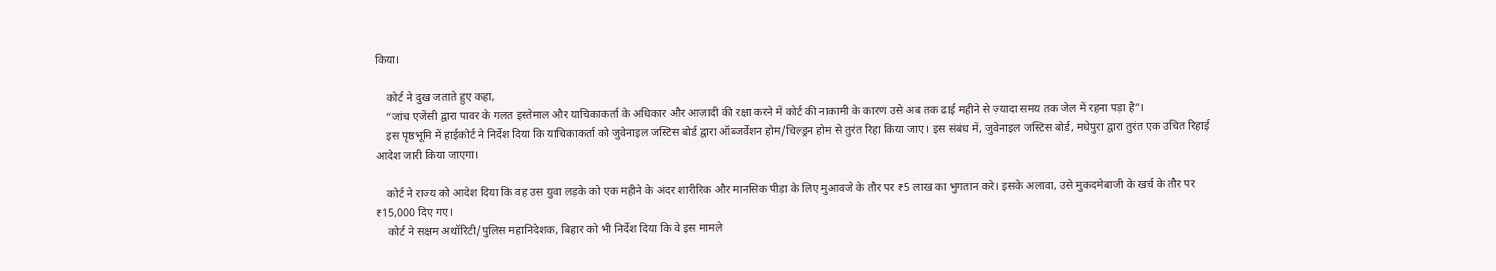किया।

    कोर्ट ने दुख जताते हुए कहा,
    “जांच एजेंसी द्वारा पावर के गलत इस्तेमाल और याचिकाकर्ता के अधिकार और आज़ादी की रक्षा करने में कोर्ट की नाकामी के कारण उसे अब तक ढाई महीने से ज़्यादा समय तक जेल में रहना पड़ा है”।
    इस पृष्ठभूमि में हाईकोर्ट ने निर्देश दिया कि याचिकाकर्ता को जुवेनाइल जस्टिस बोर्ड द्वारा ऑब्जर्वेशन होम/चिल्ड्रन होम से तुरंत रिहा किया जाए। इस संबंध में, जुवेनाइल जस्टिस बोर्ड, मधेपुरा द्वारा तुरंत एक उचित रिहाई आदेश जारी किया जाएगा।

    कोर्ट ने राज्य को आदेश दिया कि वह उस युवा लड़के को एक महीने के अंदर शारीरिक और मानसिक पीड़ा के लिए मुआवजे के तौर पर ₹5 लाख का भुगतान करे। इसके अलावा, उसे मुकदमेबाजी के खर्च के तौर पर ₹15,000 दिए गए।
    कोर्ट ने सक्षम अथॉरिटी/पुलिस महानिदेशक, बिहार को भी निर्देश दिया कि वे इस मामले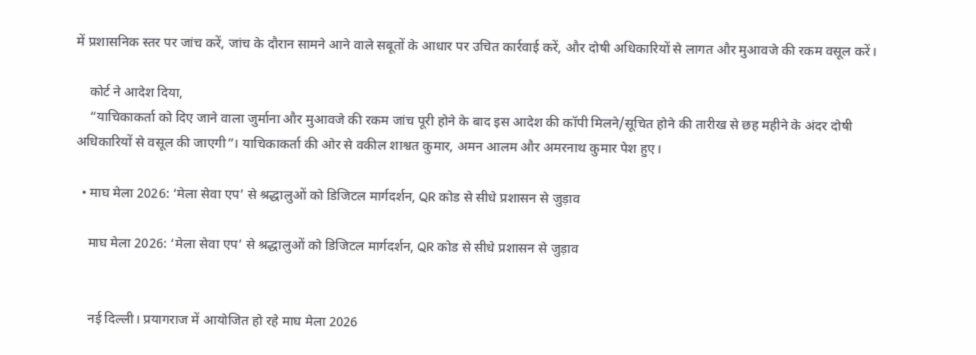में प्रशासनिक स्तर पर जांच करें, जांच के दौरान सामने आने वाले सबूतों के आधार पर उचित कार्रवाई करें, और दोषी अधिकारियों से लागत और मुआवजे की रकम वसूल करें।

    कोर्ट ने आदेश दिया,
    “याचिकाकर्ता को दिए जाने वाला जुर्माना और मुआवजे की रकम जांच पूरी होने के बाद इस आदेश की कॉपी मिलने/सूचित होने की तारीख से छह महीने के अंदर दोषी अधिकारियों से वसूल की जाएगी”। याचिकाकर्ता की ओर से वकील शाश्वत कुमार, अमन आलम और अमरनाथ कुमार पेश हुए।

  • माघ मेला 2026: ‘मेला सेवा एप’ से श्रद्धालुओं को डिजिटल मार्गदर्शन, QR कोड से सीधे प्रशासन से जुड़ाव

    माघ मेला 2026: ‘मेला सेवा एप’ से श्रद्धालुओं को डिजिटल मार्गदर्शन, QR कोड से सीधे प्रशासन से जुड़ाव


    नई दिल्ली। प्रयागराज में आयोजित हो रहे माघ मेला 2026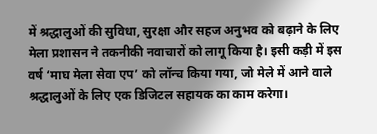में श्रद्धालुओं की सुविधा, सुरक्षा और सहज अनुभव को बढ़ाने के लिए मेला प्रशासन ने तकनीकी नवाचारों को लागू किया है। इसी कड़ी में इस वर्ष ‘माघ मेला सेवा एप’ को लॉन्च किया गया, जो मेले में आने वाले श्रद्धालुओं के लिए एक डिजिटल सहायक का काम करेगा।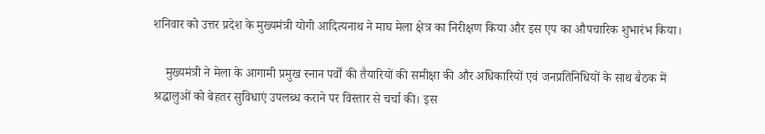शनिवार को उत्तर प्रदेश के मुख्यमंत्री योगी आदित्यनाथ ने माघ मेला क्षेत्र का निरीक्षण किया और इस एप का औपचारिक शुभारंभ किया।

    मुख्यमंत्री ने मेला के आगामी प्रमुख स्नान पर्वों की तैयारियों की समीक्षा की और अधिकारियों एवं जनप्रतिनिधियों के साथ बैठक में श्रद्धालुओं को बेहतर सुविधाएं उपलब्ध कराने पर विस्तार से चर्चा की। इस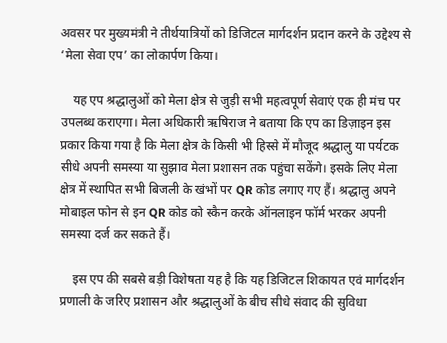अवसर पर मुख्यमंत्री ने तीर्थयात्रियों को डिजिटल मार्गदर्शन प्रदान करने के उद्देश्य से ‘मेला सेवा एप’ का लोकार्पण किया।

    यह एप श्रद्धालुओं को मेला क्षेत्र से जुड़ी सभी महत्वपूर्ण सेवाएं एक ही मंच पर उपलब्ध कराएगा। मेला अधिकारी ऋषिराज ने बताया कि एप का डिज़ाइन इस प्रकार किया गया है कि मेला क्षेत्र के किसी भी हिस्से में मौजूद श्रद्धालु या पर्यटक सीधे अपनी समस्या या सुझाव मेला प्रशासन तक पहुंचा सकेंगे। इसके लिए मेला क्षेत्र में स्थापित सभी बिजली के खंभों पर QR कोड लगाए गए हैं। श्रद्धालु अपने मोबाइल फोन से इन QR कोड को स्कैन करके ऑनलाइन फॉर्म भरकर अपनी समस्या दर्ज कर सकते हैं।

    इस एप की सबसे बड़ी विशेषता यह है कि यह डिजिटल शिकायत एवं मार्गदर्शन प्रणाली के जरिए प्रशासन और श्रद्धालुओं के बीच सीधे संवाद की सुविधा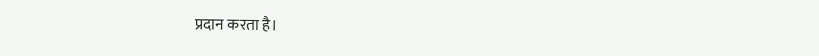प्रदान करता है।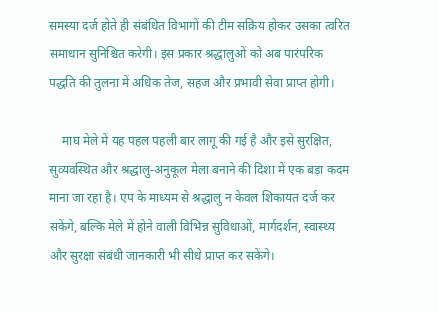समस्या दर्ज होते ही संबंधित विभागों की टीम सक्रिय होकर उसका त्वरित समाधान सुनिश्चित करेगी। इस प्रकार श्रद्धालुओं को अब पारंपरिक पद्धति की तुलना में अधिक तेज, सहज और प्रभावी सेवा प्राप्त होगी।

    माघ मेले में यह पहल पहली बार लागू की गई है और इसे सुरक्षित, सुव्यवस्थित और श्रद्धालु-अनुकूल मेला बनाने की दिशा में एक बड़ा कदम माना जा रहा है। एप के माध्यम से श्रद्धालु न केवल शिकायत दर्ज कर सकेंगे, बल्कि मेले में होने वाली विभिन्न सुविधाओं, मार्गदर्शन, स्वास्थ्य और सुरक्षा संबंधी जानकारी भी सीधे प्राप्त कर सकेंगे।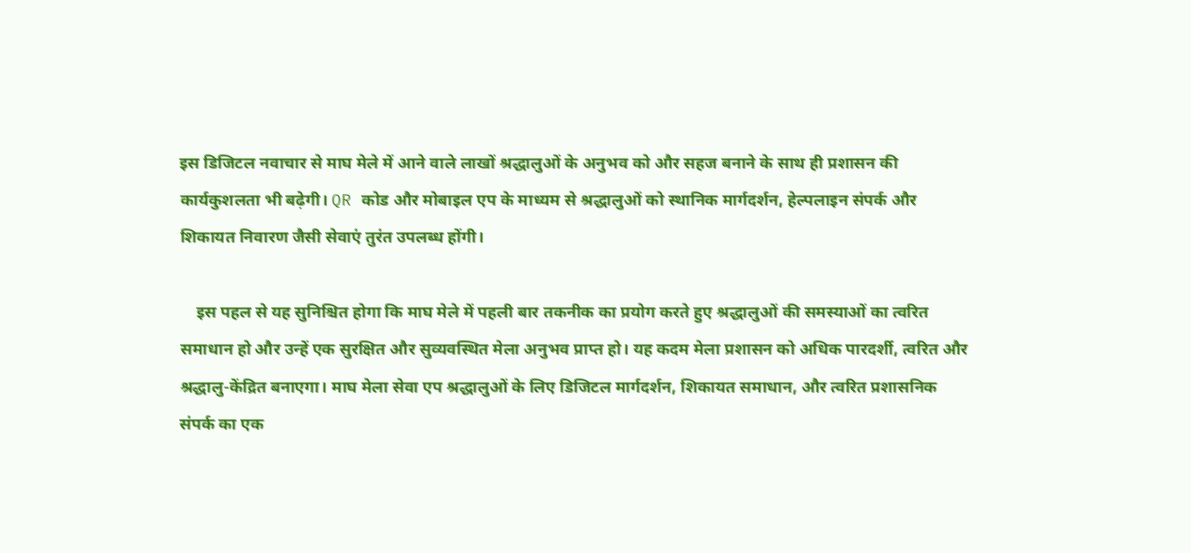इस डिजिटल नवाचार से माघ मेले में आने वाले लाखों श्रद्धालुओं के अनुभव को और सहज बनाने के साथ ही प्रशासन की कार्यकुशलता भी बढ़ेगी। QR कोड और मोबाइल एप के माध्यम से श्रद्धालुओं को स्थानिक मार्गदर्शन, हेल्पलाइन संपर्क और शिकायत निवारण जैसी सेवाएं तुरंत उपलब्ध होंगी।

    इस पहल से यह सुनिश्चित होगा कि माघ मेले में पहली बार तकनीक का प्रयोग करते हुए श्रद्धालुओं की समस्याओं का त्वरित समाधान हो और उन्हें एक सुरक्षित और सुव्यवस्थित मेला अनुभव प्राप्त हो। यह कदम मेला प्रशासन को अधिक पारदर्शी, त्वरित और श्रद्धालु-केंद्रित बनाएगा। माघ मेला सेवा एप श्रद्धालुओं के लिए डिजिटल मार्गदर्शन, शिकायत समाधान, और त्वरित प्रशासनिक संपर्क का एक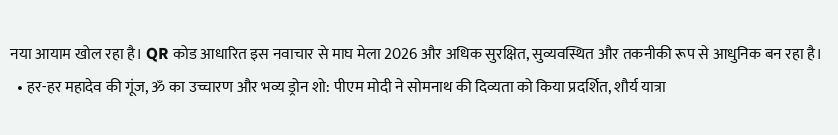नया आयाम खोल रहा है। QR कोड आधारित इस नवाचार से माघ मेला 2026 और अधिक सुरक्षित, सुव्यवस्थित और तकनीकी रूप से आधुनिक बन रहा है।
  • हर-हर महादेव की गूंज, ॐ का उच्चारण और भव्य ड्रोन शो: पीएम मोदी ने सोमनाथ की दिव्यता को किया प्रदर्शित, शौर्य यात्रा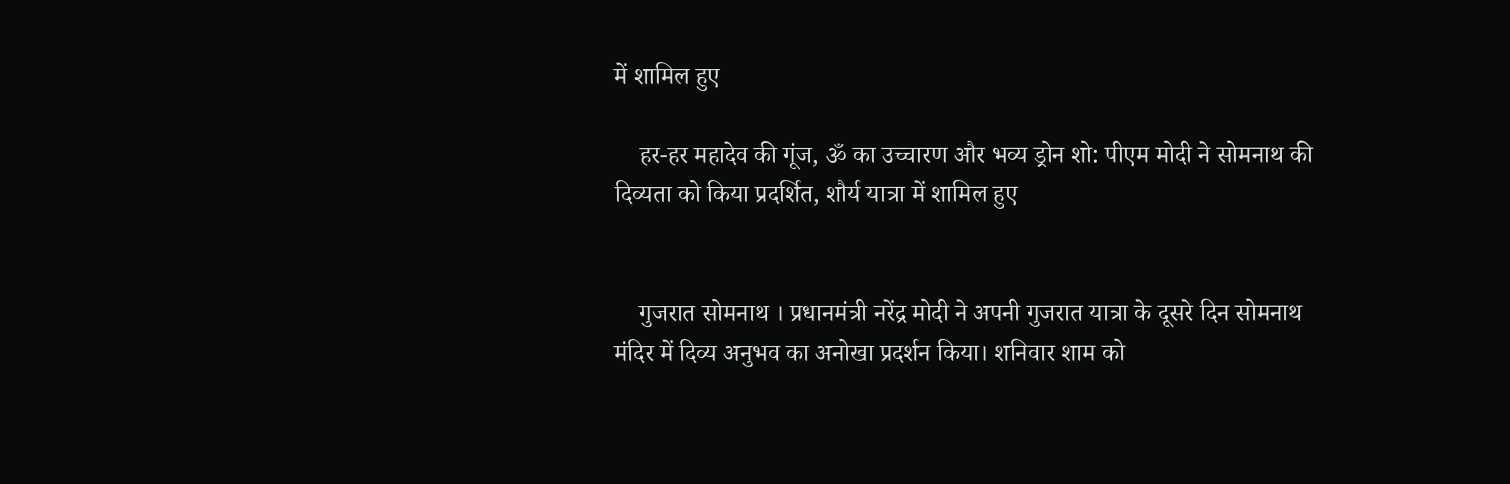में शामिल हुए

    हर-हर महादेव की गूंज, ॐ का उच्चारण और भव्य ड्रोन शो: पीएम मोदी ने सोमनाथ की दिव्यता को किया प्रदर्शित, शौर्य यात्रा में शामिल हुए


    गुजरात सोमनाथ । प्रधानमंत्री नरेंद्र मोदी ने अपनी गुजरात यात्रा के दूसरे दिन सोमनाथ मंदिर में दिव्य अनुभव का अनोखा प्रदर्शन किया। शनिवार शाम को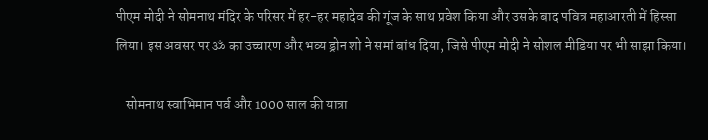पीएम मोदी ने सोमनाथ मंदिर के परिसर में हर-हर महादेव की गूंज के साथ प्रवेश किया और उसके बाद पवित्र महाआरती में हिस्सा लिया। इस अवसर पर ॐ का उच्चारण और भव्य ड्रोन शो ने समां बांध दिया, जिसे पीएम मोदी ने सोशल मीडिया पर भी साझा किया।

    सोमनाथ स्वाभिमान पर्व और 1000 साल की यात्रा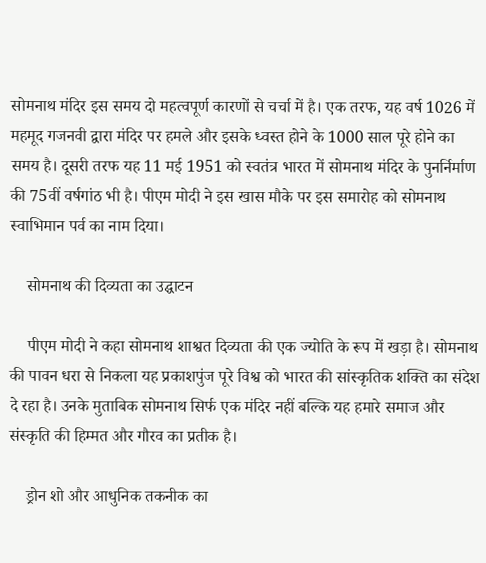सोमनाथ मंदिर इस समय दो महत्वपूर्ण कारणों से चर्चा में है। एक तरफ, यह वर्ष 1026 में महमूद गजनवी द्वारा मंदिर पर हमले और इसके ध्वस्त होने के 1000 साल पूरे होने का समय है। दूसरी तरफ यह 11 मई 1951 को स्वतंत्र भारत में सोमनाथ मंदिर के पुनर्निर्माण की 75वीं वर्षगांठ भी है। पीएम मोदी ने इस खास मौके पर इस समारोह को सोमनाथ स्वाभिमान पर्व का नाम दिया।

    सोमनाथ की दिव्यता का उद्घाटन

    पीएम मोदी ने कहा सोमनाथ शाश्वत दिव्यता की एक ज्योति के रूप में खड़ा है। सोमनाथ की पावन धरा से निकला यह प्रकाशपुंज पूरे विश्व को भारत की सांस्कृतिक शक्ति का संदेश दे रहा है। उनके मुताबिक सोमनाथ सिर्फ एक मंदिर नहीं बल्कि यह हमारे समाज और संस्कृति की हिम्मत और गौरव का प्रतीक है।

    ड्रोन शो और आधुनिक तकनीक का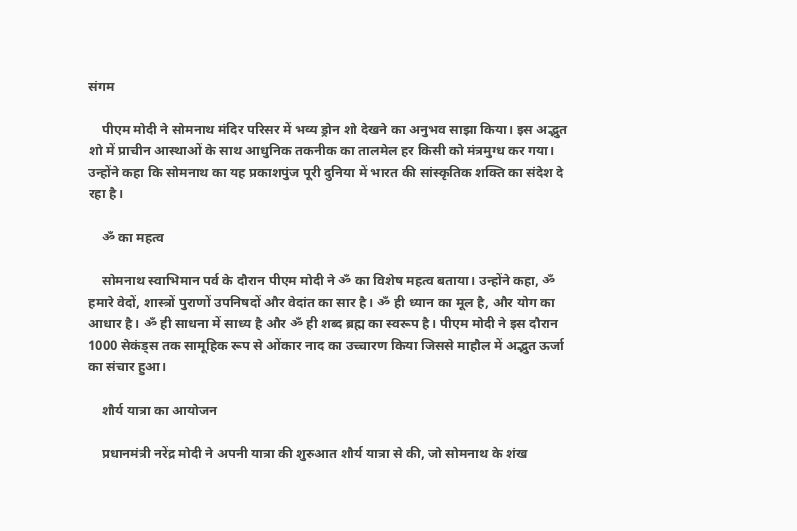संगम

    पीएम मोदी ने सोमनाथ मंदिर परिसर में भव्य ड्रोन शो देखने का अनुभव साझा किया। इस अद्भुत शो में प्राचीन आस्थाओं के साथ आधुनिक तकनीक का तालमेल हर किसी को मंत्रमुग्ध कर गया। उन्होंने कहा कि सोमनाथ का यह प्रकाशपुंज पूरी दुनिया में भारत की सांस्कृतिक शक्ति का संदेश दे रहा है।

    ॐ का महत्व

    सोमनाथ स्वाभिमान पर्व के दौरान पीएम मोदी ने ॐ का विशेष महत्व बताया। उन्होंने कहा, ॐ हमारे वेदों, शास्त्रों पुराणों उपनिषदों और वेदांत का सार है। ॐ ही ध्यान का मूल है, और योग का आधार है। ॐ ही साधना में साध्य है और ॐ ही शब्द ब्रह्म का स्वरूप है। पीएम मोदी ने इस दौरान 1000 सेकंड्स तक सामूहिक रूप से ओंकार नाद का उच्चारण किया जिससे माहौल में अद्भुत ऊर्जा का संचार हुआ।

    शौर्य यात्रा का आयोजन

    प्रधानमंत्री नरेंद्र मोदी ने अपनी यात्रा की शुरुआत शौर्य यात्रा से की, जो सोमनाथ के शंख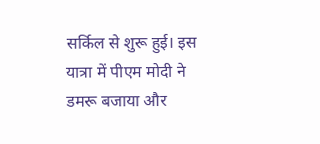सर्किल से शुरू हुई। इस यात्रा में पीएम मोदी ने डमरू बजाया और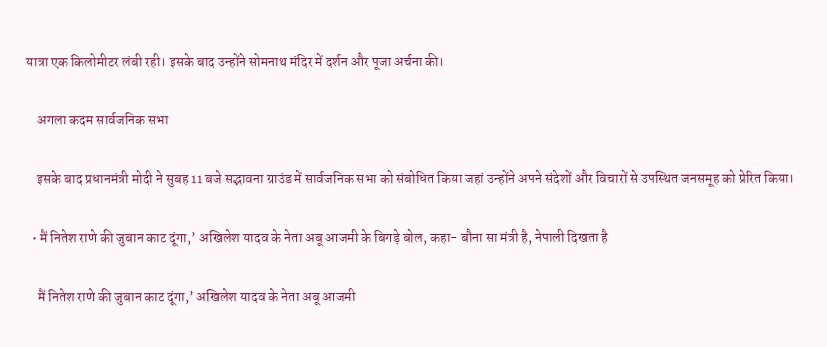यात्रा एक किलोमीटर लंबी रही। इसके बाद उन्होंने सोमनाथ मंदिर में दर्शन और पूजा अर्चना की।

    अगला कदम सार्वजनिक सभा

    इसके बाद प्रधानमंत्री मोदी ने सुबह 11 बजे सद्भावना ग्राउंड में सार्वजनिक सभा को संबोधित किया जहां उन्होंने अपने संदेशों और विचारों से उपस्थित जनसमूह को प्रेरित किया।

  • मैं नितेश राणे की जुबान काट दूंगा,’ अखिलेश यादव के नेता अबू आजमी के बिगड़े बोल, कहा- बौना सा मंत्री है, नेपाली दिखता है

    मैं नितेश राणे की जुबान काट दूंगा,’ अखिलेश यादव के नेता अबू आजमी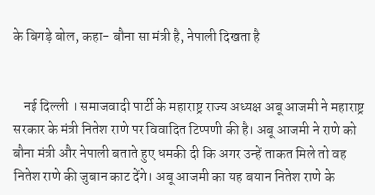के बिगड़े बोल, कहा- बौना सा मंत्री है, नेपाली दिखता है


    नई दिल्ली । समाजवादी पार्टी के महाराष्ट्र राज्य अध्यक्ष अबू आजमी ने महाराष्ट्र सरकार के मंत्री नितेश राणे पर विवादित टिप्पणी की है। अबू आजमी ने राणे को बौना मंत्री और नेपाली बताते हुए धमकी दी कि अगर उन्हें ताकत मिले तो वह नितेश राणे की जुबान काट देंगे। अबू आजमी का यह बयान नितेश राणे के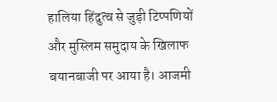हालिया हिंदुत्व से जुड़ी टिप्पणियों और मुस्लिम समुदाय के खिलाफ बयानबाजी पर आया है। आजमी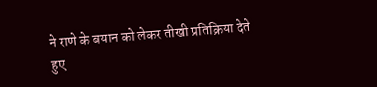ने राणे के बयान को लेकर तीखी प्रतिक्रिया देते हुए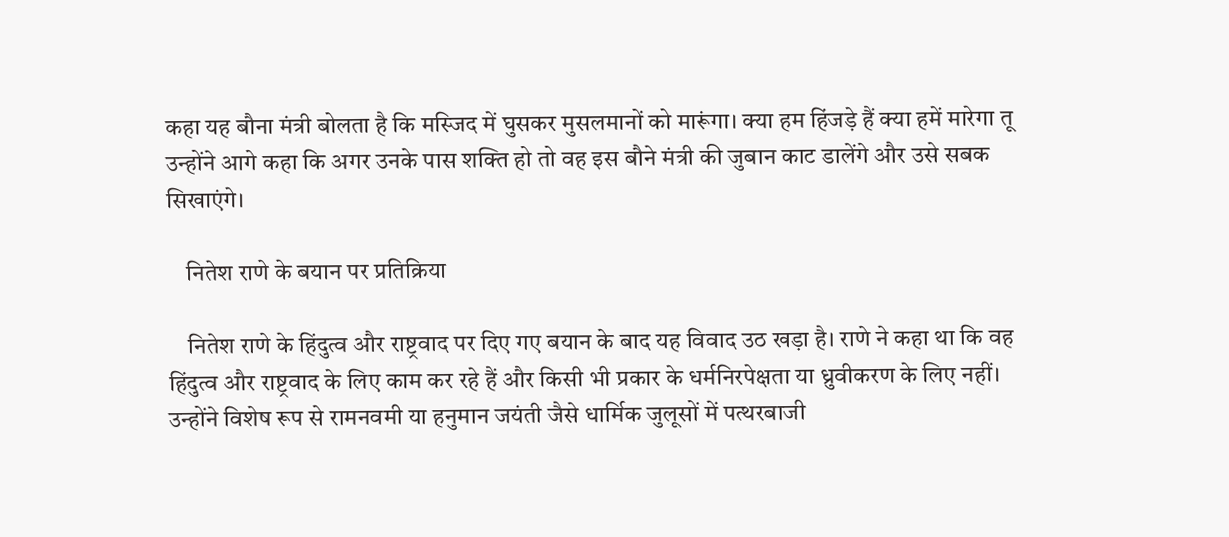कहा यह बौना मंत्री बोलता है कि मस्जिद में घुसकर मुसलमानों को मारूंगा। क्या हम हिंजड़े हैं क्या हमें मारेगा तू उन्होंने आगे कहा कि अगर उनके पास शक्ति हो तो वह इस बौने मंत्री की जुबान काट डालेंगे और उसे सबक सिखाएंगे।

    नितेश राणे के बयान पर प्रतिक्रिया

    नितेश राणे के हिंदुत्व और राष्ट्रवाद पर दिए गए बयान के बाद यह विवाद उठ खड़ा है। राणे ने कहा था कि वह हिंदुत्व और राष्ट्रवाद के लिए काम कर रहे हैं और किसी भी प्रकार के धर्मनिरपेक्षता या ध्रुवीकरण के लिए नहीं। उन्होंने विशेष रूप से रामनवमी या हनुमान जयंती जैसे धार्मिक जुलूसों में पत्थरबाजी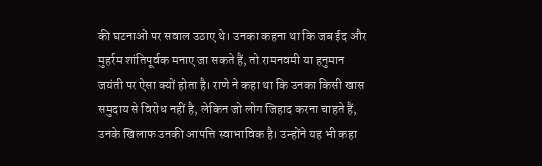की घटनाओं पर सवाल उठाए थे। उनका कहना था कि जब ईद और मुहर्रम शांतिपूर्वक मनाए जा सकते हैं, तो रामनवमी या हनुमान जयंती पर ऐसा क्यों होता है। राणे ने कहा था कि उनका किसी खास समुदाय से विरोध नहीं है, लेकिन जो लोग जिहाद करना चाहते हैं, उनके खिलाफ उनकी आपत्ति स्वाभाविक है। उन्होंने यह भी कहा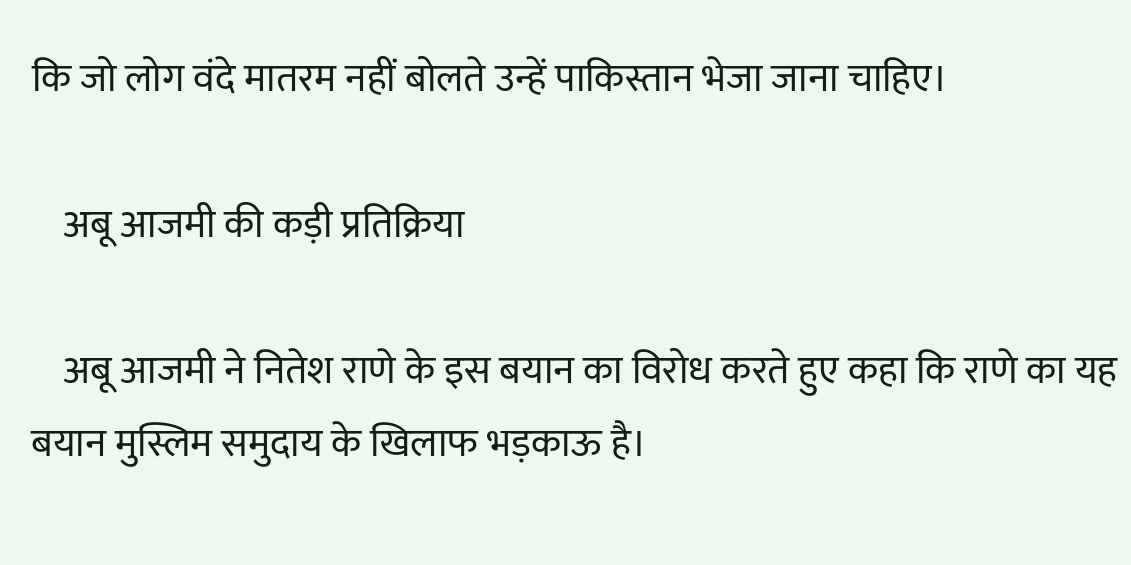कि जो लोग वंदे मातरम नहीं बोलते उन्हें पाकिस्तान भेजा जाना चाहिए।

    अबू आजमी की कड़ी प्रतिक्रिया

    अबू आजमी ने नितेश राणे के इस बयान का विरोध करते हुए कहा कि राणे का यह बयान मुस्लिम समुदाय के खिलाफ भड़काऊ है।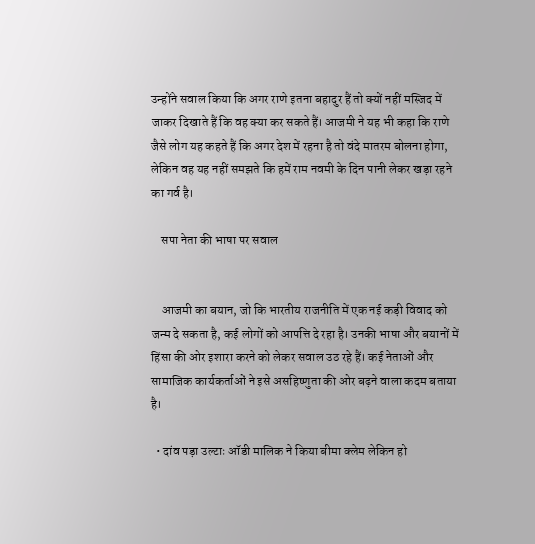उन्होंने सवाल किया कि अगर राणे इतना बहादुर हैं तो क्यों नहीं मस्जिद में जाकर दिखाते हैं कि वह क्या कर सकते हैं। आजमी ने यह भी कहा कि राणे जैसे लोग यह कहते हैं कि अगर देश में रहना है तो वंदे मातरम बोलना होगा, लेकिन वह यह नहीं समझते कि हमें राम नवमी के दिन पानी लेकर खड़ा रहने का गर्व है।

    सपा नेता की भाषा पर सवाल


    आजमी का बयान, जो कि भारतीय राजनीति में एक नई कड़ी विवाद को जन्म दे सकता है, कई लोगों को आपत्ति दे रहा है। उनकी भाषा और बयानों में हिंसा की ओर इशारा करने को लेकर सवाल उठ रहे हैं। कई नेताओं और सामाजिक कार्यकर्ताओं ने इसे असहिष्णुता की ओर बढ़ने वाला कदम बताया है।

  • दांव पड़ा उल्टाः ऑडी मालिक ने किया बीमा क्लेम लेकिन हो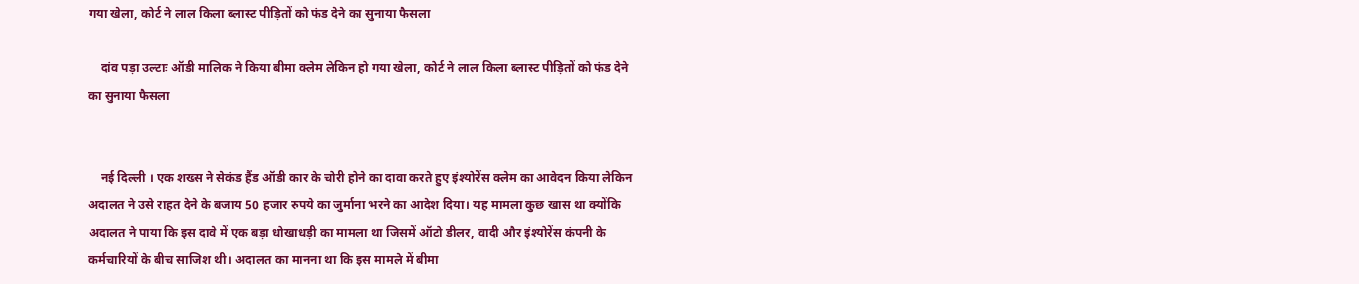गया खेला, कोर्ट ने लाल किला ब्लास्ट पीड़ितों को फंड देने का सुनाया फैसला

    दांव पड़ा उल्टाः ऑडी मालिक ने किया बीमा क्लेम लेकिन हो गया खेला, कोर्ट ने लाल किला ब्लास्ट पीड़ितों को फंड देने का सुनाया फैसला


    नई दिल्ली । एक शख्स ने सेकंड हैंड ऑडी कार के चोरी होने का दावा करते हुए इंश्योरेंस क्लेम का आवेदन किया लेकिन अदालत ने उसे राहत देने के बजाय 50 हजार रुपये का जुर्माना भरने का आदेश दिया। यह मामला कुछ खास था क्योंकि अदालत ने पाया कि इस दावे में एक बड़ा धोखाधड़ी का मामला था जिसमें ऑटो डीलर, वादी और इंश्योरेंस कंपनी के कर्मचारियों के बीच साजिश थी। अदालत का मानना था कि इस मामले में बीमा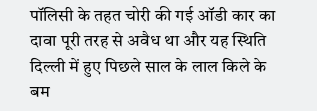पॉलिसी के तहत चोरी की गई ऑडी कार का दावा पूरी तरह से अवैध था और यह स्थिति दिल्ली में हुए पिछले साल के लाल किले के बम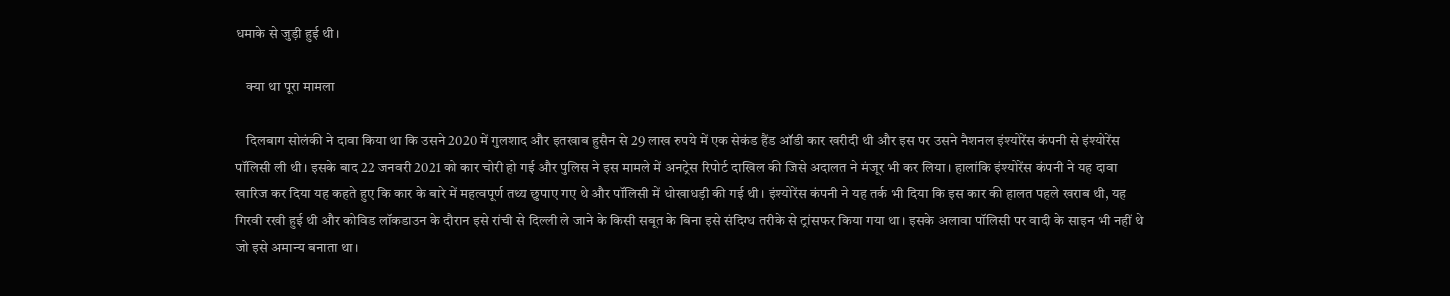धमाके से जुड़ी हुई थी।

    क्या था पूरा मामला

    दिलबाग सोलंकी ने दावा किया था कि उसने 2020 में गुलशाद और इतखाब हुसैन से 29 लाख रुपये में एक सेकंड हैंड ऑडी कार खरीदी थी और इस पर उसने नैशनल इंश्योरेंस कंपनी से इंश्योरेंस पॉलिसी ली थी। इसके बाद 22 जनवरी 2021 को कार चोरी हो गई और पुलिस ने इस मामले में अनट्रेस रिपोर्ट दाखिल की जिसे अदालत ने मंजूर भी कर लिया। हालांकि इंश्योरेंस कंपनी ने यह दावा खारिज कर दिया यह कहते हुए कि कार के बारे में महत्वपूर्ण तथ्य छुपाए गए थे और पॉलिसी में धोखाधड़ी की गई थी। इंश्योरेंस कंपनी ने यह तर्क भी दिया कि इस कार की हालत पहले खराब थी, यह गिरवी रखी हुई थी और कोविड लॉकडाउन के दौरान इसे रांची से दिल्ली ले जाने के किसी सबूत के बिना इसे संदिग्ध तरीके से ट्रांसफर किया गया था। इसके अलावा पॉलिसी पर वादी के साइन भी नहीं थे जो इसे अमान्य बनाता था।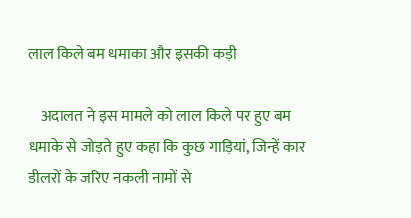लाल किले बम धमाका और इसकी कड़ी

    अदालत ने इस मामले को लाल किले पर हुए बम धमाके से जोड़ते हुए कहा कि कुछ गाड़ियां, जिन्हें कार डीलरों के जरिए नकली नामों से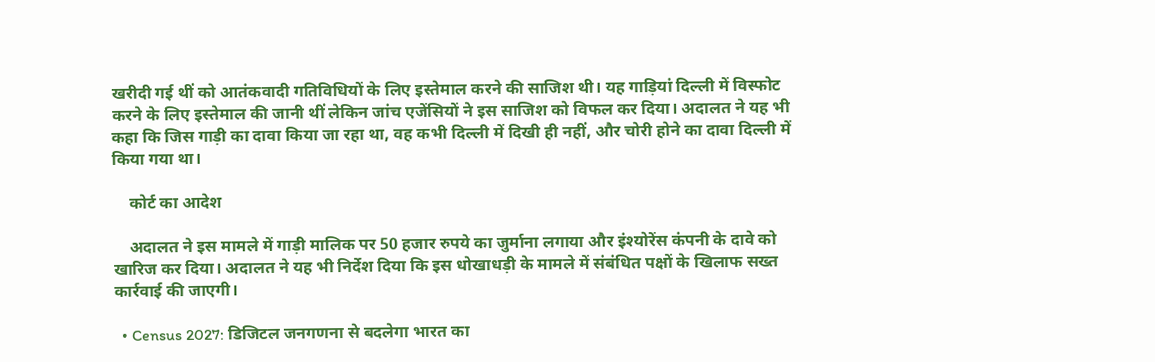खरीदी गई थीं को आतंकवादी गतिविधियों के लिए इस्तेमाल करने की साजिश थी। यह गाड़ियां दिल्ली में विस्फोट करने के लिए इस्तेमाल की जानी थीं लेकिन जांच एजेंसियों ने इस साजिश को विफल कर दिया। अदालत ने यह भी कहा कि जिस गाड़ी का दावा किया जा रहा था, वह कभी दिल्ली में दिखी ही नहीं, और चोरी होने का दावा दिल्ली में किया गया था।

    कोर्ट का आदेश

    अदालत ने इस मामले में गाड़ी मालिक पर 50 हजार रुपये का जुर्माना लगाया और इंश्योरेंस कंपनी के दावे को खारिज कर दिया। अदालत ने यह भी निर्देश दिया कि इस धोखाधड़ी के मामले में संबंधित पक्षों के खिलाफ सख्त कार्रवाई की जाएगी।

  • Census 2027: डिजिटल जनगणना से बदलेगा भारत का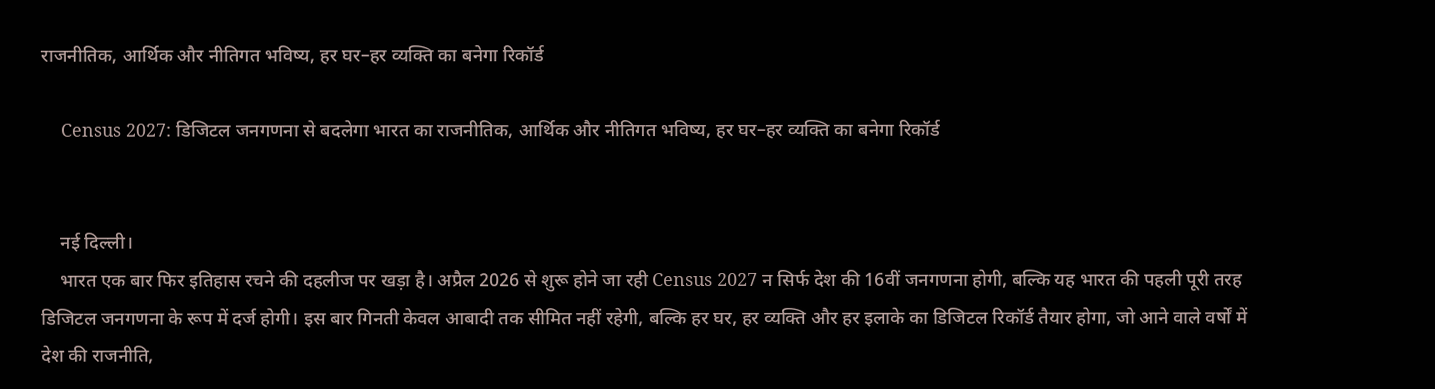राजनीतिक, आर्थिक और नीतिगत भविष्य, हर घर–हर व्यक्ति का बनेगा रिकॉर्ड

    Census 2027: डिजिटल जनगणना से बदलेगा भारत का राजनीतिक, आर्थिक और नीतिगत भविष्य, हर घर–हर व्यक्ति का बनेगा रिकॉर्ड


    नई दिल्ली।
    भारत एक बार फिर इतिहास रचने की दहलीज पर खड़ा है। अप्रैल 2026 से शुरू होने जा रही Census 2027 न सिर्फ देश की 16वीं जनगणना होगी, बल्कि यह भारत की पहली पूरी तरह डिजिटल जनगणना के रूप में दर्ज होगी। इस बार गिनती केवल आबादी तक सीमित नहीं रहेगी, बल्कि हर घर, हर व्यक्ति और हर इलाके का डिजिटल रिकॉर्ड तैयार होगा, जो आने वाले वर्षों में देश की राजनीति,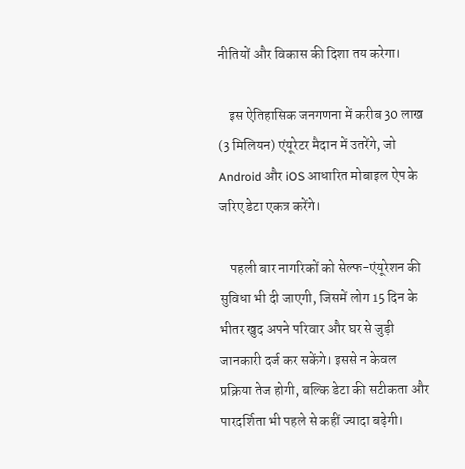नीतियों और विकास की दिशा तय करेगा।

    इस ऐतिहासिक जनगणना में करीब 30 लाख (3 मिलियन) एंयूरेटर मैदान में उतरेंगे, जो Android और iOS आधारित मोबाइल ऐप के जरिए डेटा एकत्र करेंगे।

    पहली बार नागरिकों को सेल्फ-एंयूरेशन की सुविधा भी दी जाएगी, जिसमें लोग 15 दिन के भीतर खुद अपने परिवार और घर से जुड़ी जानकारी दर्ज कर सकेंगे। इससे न केवल प्रक्रिया तेज होगी, बल्कि डेटा की सटीकता और पारदर्शिता भी पहले से कहीं ज्यादा बढ़ेगी।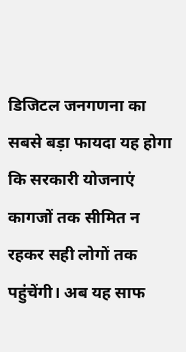डिजिटल जनगणना का सबसे बड़ा फायदा यह होगा कि सरकारी योजनाएं कागजों तक सीमित न रहकर सही लोगों तक पहुंचेंगी। अब यह साफ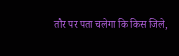तौर पर पता चलेगा कि किस जिले,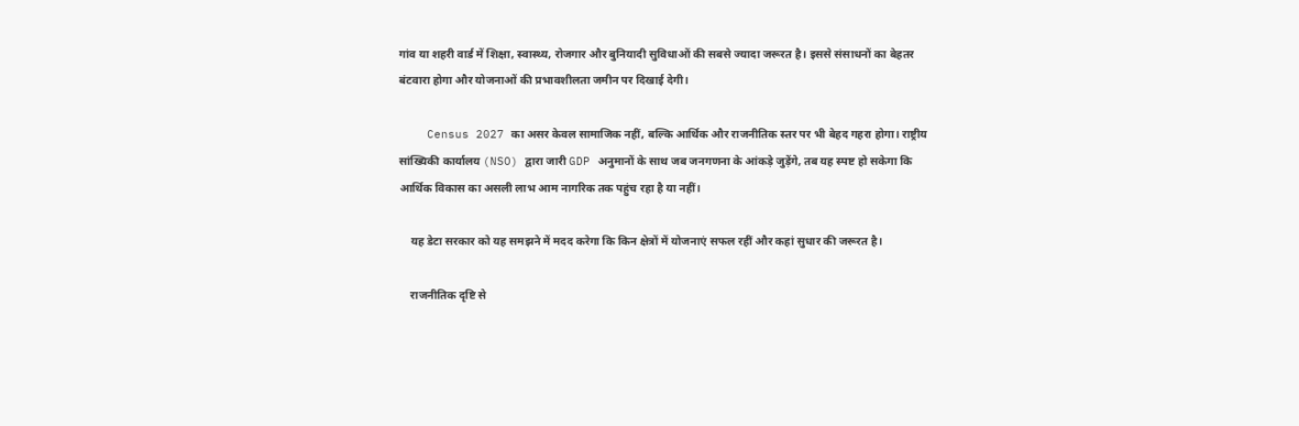गांव या शहरी वार्ड में शिक्षा, स्वास्थ्य, रोजगार और बुनियादी सुविधाओं की सबसे ज्यादा जरूरत है। इससे संसाधनों का बेहतर बंटवारा होगा और योजनाओं की प्रभावशीलता जमीन पर दिखाई देगी।

    Census 2027 का असर केवल सामाजिक नहीं, बल्कि आर्थिक और राजनीतिक स्तर पर भी बेहद गहरा होगा। राष्ट्रीय सांख्यिकी कार्यालय (NSO) द्वारा जारी GDP अनुमानों के साथ जब जनगणना के आंकड़े जुड़ेंगे, तब यह स्पष्ट हो सकेगा कि आर्थिक विकास का असली लाभ आम नागरिक तक पहुंच रहा है या नहीं।

    यह डेटा सरकार को यह समझने में मदद करेगा कि किन क्षेत्रों में योजनाएं सफल रहीं और कहां सुधार की जरूरत है।

    राजनीतिक दृष्टि से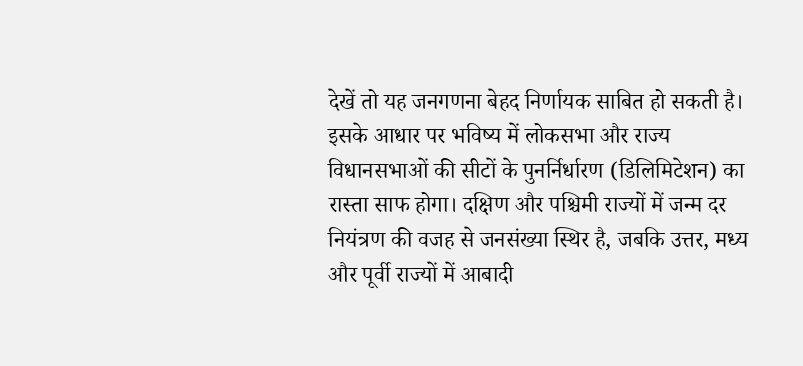देखें तो यह जनगणना बेहद निर्णायक साबित हो सकती है। इसके आधार पर भविष्य में लोकसभा और राज्य विधानसभाओं की सीटों के पुनर्निर्धारण (डिलिमिटेशन) का रास्ता साफ होगा। दक्षिण और पश्चिमी राज्यों में जन्म दर नियंत्रण की वजह से जनसंख्या स्थिर है, जबकि उत्तर, मध्य और पूर्वी राज्यों में आबादी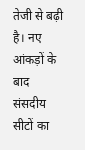तेजी से बढ़ी है। नए आंकड़ों के बाद संसदीय सीटों का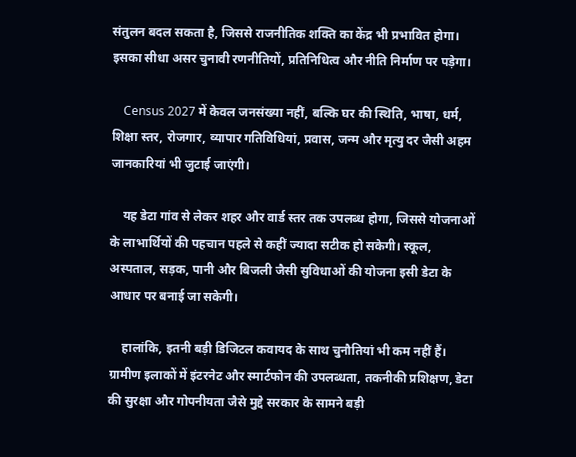संतुलन बदल सकता है, जिससे राजनीतिक शक्ति का केंद्र भी प्रभावित होगा। इसका सीधा असर चुनावी रणनीतियों, प्रतिनिधित्व और नीति निर्माण पर पड़ेगा।

    Census 2027 में केवल जनसंख्या नहीं, बल्कि घर की स्थिति, भाषा, धर्म, शिक्षा स्तर, रोजगार, व्यापार गतिविधियां, प्रवास, जन्म और मृत्यु दर जैसी अहम जानकारियां भी जुटाई जाएंगी।

    यह डेटा गांव से लेकर शहर और वार्ड स्तर तक उपलब्ध होगा, जिससे योजनाओं के लाभार्थियों की पहचान पहले से कहीं ज्यादा सटीक हो सकेगी। स्कूल, अस्पताल, सड़क, पानी और बिजली जैसी सुविधाओं की योजना इसी डेटा के आधार पर बनाई जा सकेगी।

    हालांकि, इतनी बड़ी डिजिटल कवायद के साथ चुनौतियां भी कम नहीं हैं। ग्रामीण इलाकों में इंटरनेट और स्मार्टफोन की उपलब्धता, तकनीकी प्रशिक्षण, डेटा की सुरक्षा और गोपनीयता जैसे मुद्दे सरकार के सामने बड़ी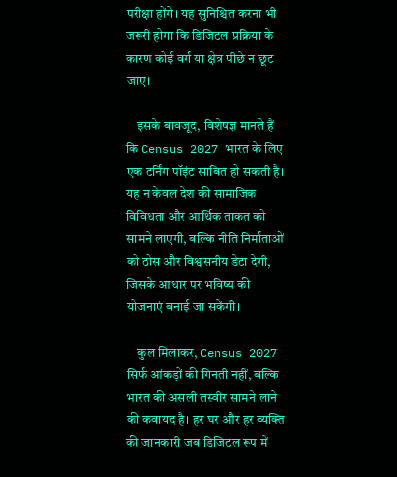परीक्षा होंगे। यह सुनिश्चित करना भी जरूरी होगा कि डिजिटल प्रक्रिया के कारण कोई वर्ग या क्षेत्र पीछे न छूट जाए।

    इसके बावजूद, विशेषज्ञ मानते हैं कि Census 2027 भारत के लिए एक टर्निंग पॉइंट साबित हो सकती है। यह न केवल देश की सामाजिक विविधता और आर्थिक ताकत को सामने लाएगी, बल्कि नीति निर्माताओं को ठोस और विश्वसनीय डेटा देगी, जिसके आधार पर भविष्य की योजनाएं बनाई जा सकेंगी।

    कुल मिलाकर, Census 2027 सिर्फ आंकड़ों की गिनती नहीं, बल्कि भारत की असली तस्वीर सामने लाने की कवायद है। हर घर और हर व्यक्ति की जानकारी जब डिजिटल रूप में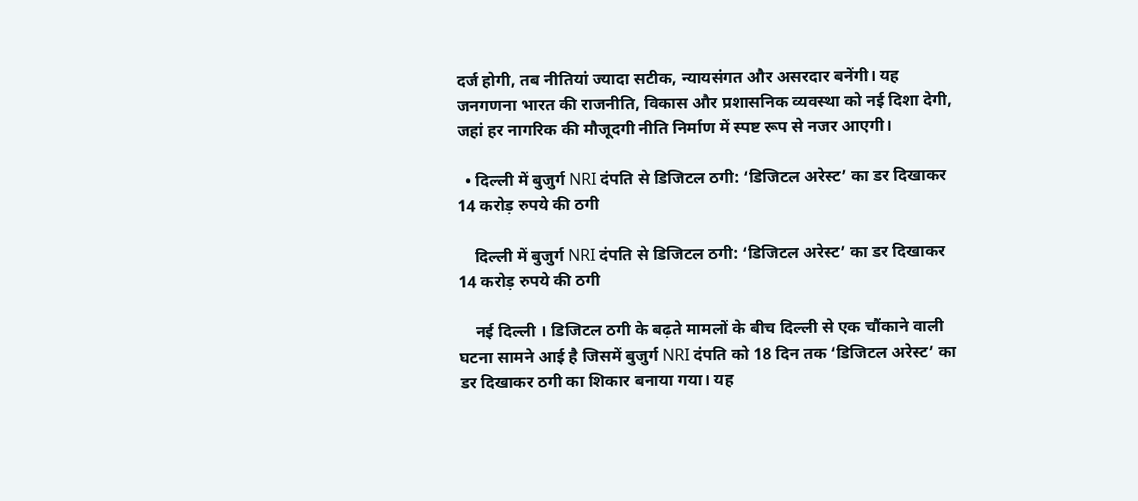दर्ज होगी, तब नीतियां ज्यादा सटीक, न्यायसंगत और असरदार बनेंगी। यह जनगणना भारत की राजनीति, विकास और प्रशासनिक व्यवस्था को नई दिशा देगी, जहां हर नागरिक की मौजूदगी नीति निर्माण में स्पष्ट रूप से नजर आएगी।

  • दिल्ली में बुजुर्ग NRI दंपति से डिजिटल ठगी: ‘डिजिटल अरेस्ट’ का डर दिखाकर 14 करोड़ रुपये की ठगी

    दिल्ली में बुजुर्ग NRI दंपति से डिजिटल ठगी: ‘डिजिटल अरेस्ट’ का डर दिखाकर 14 करोड़ रुपये की ठगी

    नई दिल्ली । डिजिटल ठगी के बढ़ते मामलों के बीच दिल्ली से एक चौंकाने वाली घटना सामने आई है जिसमें बुजुर्ग NRI दंपति को 18 दिन तक ‘डिजिटल अरेस्ट’ का डर दिखाकर ठगी का शिकार बनाया गया। यह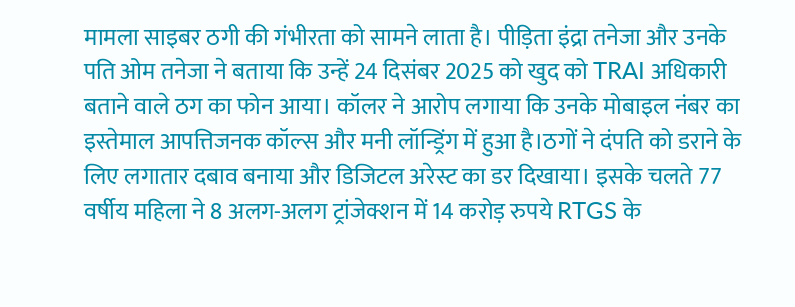मामला साइबर ठगी की गंभीरता को सामने लाता है। पीड़िता इंद्रा तनेजा और उनके पति ओम तनेजा ने बताया कि उन्हें 24 दिसंबर 2025 को खुद को TRAI अधिकारी बताने वाले ठग का फोन आया। कॉलर ने आरोप लगाया कि उनके मोबाइल नंबर का इस्तेमाल आपत्तिजनक कॉल्स और मनी लॉन्ड्रिंग में हुआ है।ठगों ने दंपति को डराने के लिए लगातार दबाव बनाया और डिजिटल अरेस्ट का डर दिखाया। इसके चलते 77 वर्षीय महिला ने 8 अलग-अलग ट्रांजेक्शन में 14 करोड़ रुपये RTGS के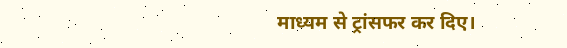माध्यम से ट्रांसफर कर दिए।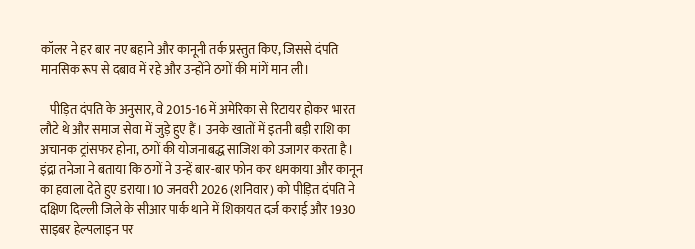कॉलर ने हर बार नए बहाने और कानूनी तर्क प्रस्तुत किए, जिससे दंपति मानसिक रूप से दबाव में रहे और उन्होंने ठगों की मांगें मान ली।

    पीड़ित दंपति के अनुसार, वे 2015-16 में अमेरिका से रिटायर होकर भारत लौटे थे और समाज सेवा में जुड़े हुए हैं। उनके खातों में इतनी बड़ी राशि का अचानक ट्रांसफर होना, ठगों की योजनाबद्ध साजिश को उजागर करता है। इंद्रा तनेजा ने बताया कि ठगों ने उन्हें बार-बार फोन कर धमकाया और कानून का हवाला देते हुए डराया।10 जनवरी 2026 (शनिवार) को पीड़ित दंपति ने दक्षिण दिल्ली जिले के सीआर पार्क थाने में शिकायत दर्ज कराई और 1930 साइबर हेल्पलाइन पर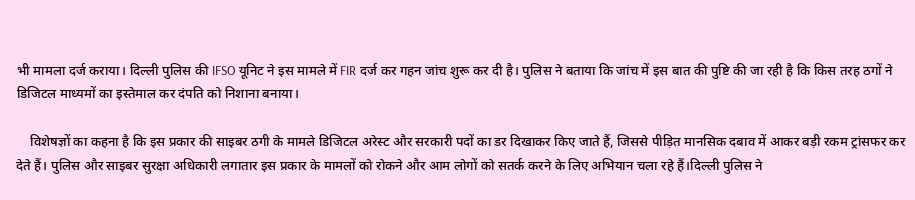भी मामला दर्ज कराया। दिल्ली पुलिस की IFSO यूनिट ने इस मामले में FIR दर्ज कर गहन जांच शुरू कर दी है। पुलिस ने बताया कि जांच में इस बात की पुष्टि की जा रही है कि किस तरह ठगों ने डिजिटल माध्यमों का इस्तेमाल कर दंपति को निशाना बनाया।

    विशेषज्ञों का कहना है कि इस प्रकार की साइबर ठगी के मामले डिजिटल अरेस्ट और सरकारी पदों का डर दिखाकर किए जाते हैं, जिससे पीड़ित मानसिक दबाव में आकर बड़ी रकम ट्रांसफर कर देते हैं। पुलिस और साइबर सुरक्षा अधिकारी लगातार इस प्रकार के मामलों को रोकने और आम लोगों को सतर्क करने के लिए अभियान चला रहे हैं।दिल्ली पुलिस ने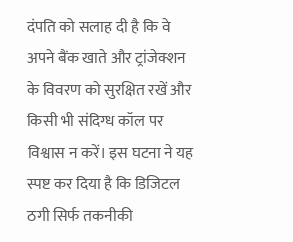दंपति को सलाह दी है कि वे अपने बैंक खाते और ट्रांजेक्शन के विवरण को सुरक्षित रखें और किसी भी संदिग्ध कॉल पर विश्वास न करें। इस घटना ने यह स्पष्ट कर दिया है कि डिजिटल ठगी सिर्फ तकनीकी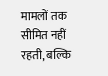मामलों तक सीमित नहीं रहती, बल्कि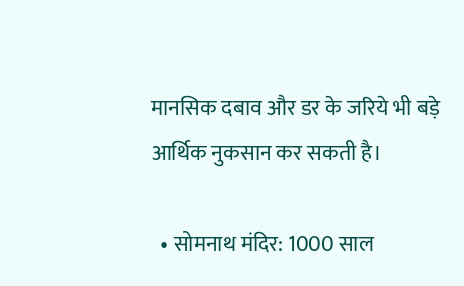मानसिक दबाव और डर के जरिये भी बड़े आर्थिक नुकसान कर सकती है।

  • सोमनाथ मंदिर: 1000 साल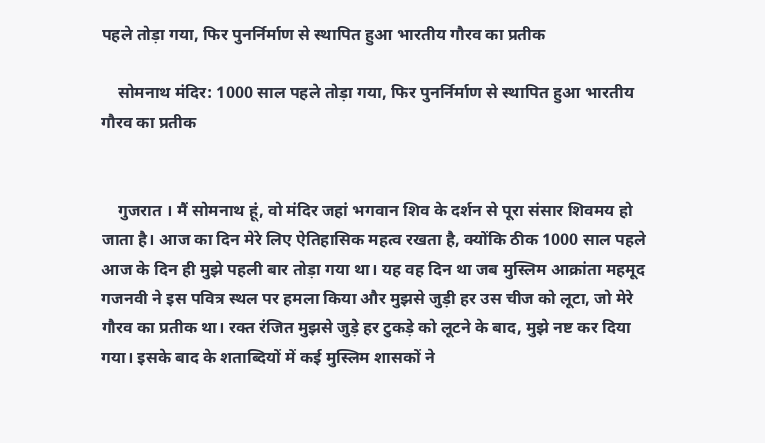पहले तोड़ा गया, फिर पुनर्निर्माण से स्थापित हुआ भारतीय गौरव का प्रतीक

    सोमनाथ मंदिर: 1000 साल पहले तोड़ा गया, फिर पुनर्निर्माण से स्थापित हुआ भारतीय गौरव का प्रतीक


    गुजरात । मैं सोमनाथ हूं, वो मंदिर जहां भगवान शिव के दर्शन से पूरा संसार शिवमय हो जाता है। आज का दिन मेरे लिए ऐतिहासिक महत्व रखता है, क्योंकि ठीक 1000 साल पहले आज के दिन ही मुझे पहली बार तोड़ा गया था। यह वह दिन था जब मुस्लिम आक्रांता महमूद गजनवी ने इस पवित्र स्थल पर हमला किया और मुझसे जुड़ी हर उस चीज को लूटा, जो मेरे गौरव का प्रतीक था। रक्त रंजित मुझसे जुड़े हर टुकड़े को लूटने के बाद, मुझे नष्ट कर दिया गया। इसके बाद के शताब्दियों में कई मुस्लिम शासकों ने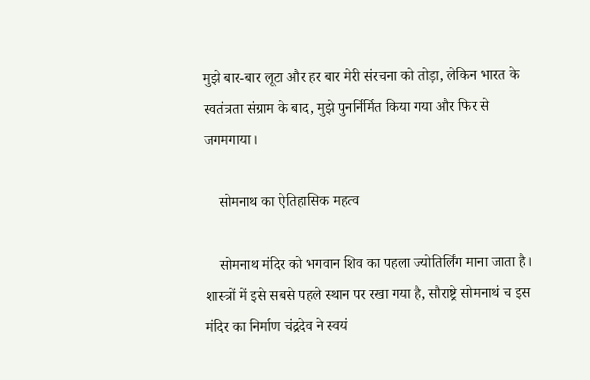मुझे बार-बार लूटा और हर बार मेरी संरचना को तोड़ा, लेकिन भारत के स्वतंत्रता संग्राम के बाद, मुझे पुनर्निर्मित किया गया और फिर से जगमगाया।

    सोमनाथ का ऐतिहासिक महत्व

    सोमनाथ मंदिर को भगवान शिव का पहला ज्योतिर्लिंग माना जाता है। शास्त्रों में इसे सबसे पहले स्थान पर रखा गया है, सौराष्ट्रे सोमनाथं च इस मंदिर का निर्माण चंद्रदेव ने स्वयं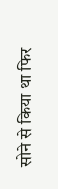सोने से किया था फिर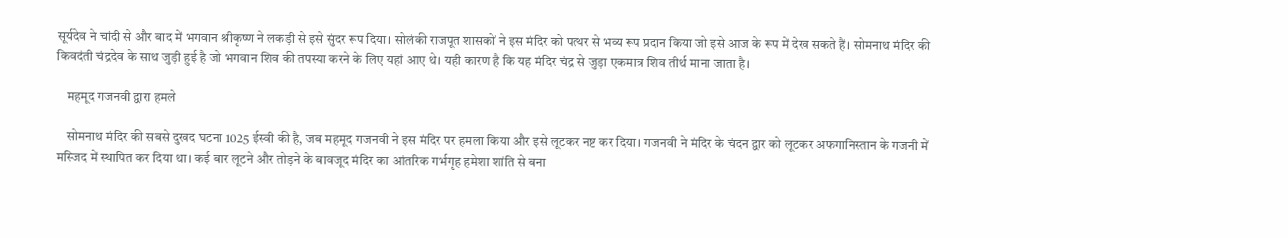सूर्यदेव ने चांदी से और बाद में भगवान श्रीकृष्ण ने लकड़ी से इसे सुंदर रूप दिया। सोलंकी राजपूत शासकों ने इस मंदिर को पत्थर से भव्य रूप प्रदान किया जो इसे आज के रूप में देख सकते हैं। सोमनाथ मंदिर की किवदंती चंद्रदेव के साथ जुड़ी हुई है जो भगवान शिव की तपस्या करने के लिए यहां आए थे। यही कारण है कि यह मंदिर चंद्र से जुड़ा एकमात्र शिव तीर्थ माना जाता है।

    महमूद गजनवी द्वारा हमले

    सोमनाथ मंदिर की सबसे दुखद घटना 1025 ईस्वी की है, जब महमूद गजनवी ने इस मंदिर पर हमला किया और इसे लूटकर नष्ट कर दिया। गजनवी ने मंदिर के चंदन द्वार को लूटकर अफगानिस्तान के गजनी में मस्जिद में स्थापित कर दिया था। कई बार लूटने और तोड़ने के बावजूद मंदिर का आंतरिक गर्भगृह हमेशा शांति से बना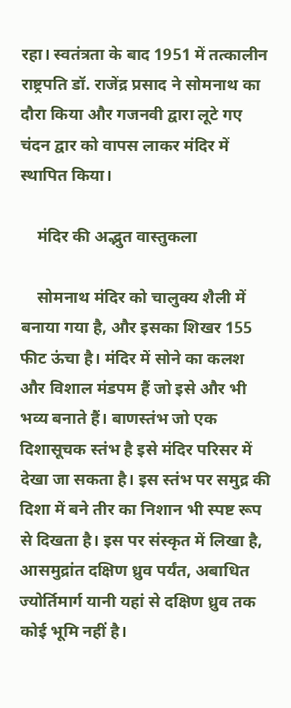रहा। स्वतंत्रता के बाद 1951 में तत्कालीन राष्ट्रपति डॉ. राजेंद्र प्रसाद ने सोमनाथ का दौरा किया और गजनवी द्वारा लूटे गए चंदन द्वार को वापस लाकर मंदिर में स्थापित किया।

    मंदिर की अद्भुत वास्तुकला

    सोमनाथ मंदिर को चालुक्य शैली में बनाया गया है, और इसका शिखर 155 फीट ऊंचा है। मंदिर में सोने का कलश और विशाल मंडपम हैं जो इसे और भी भव्य बनाते हैं। बाणस्तंभ जो एक दिशासूचक स्तंभ है इसे मंदिर परिसर में देखा जा सकता है। इस स्तंभ पर समुद्र की दिशा में बने तीर का निशान भी स्पष्ट रूप से दिखता है। इस पर संस्कृत में लिखा है, आसमुद्रांत दक्षिण ध्रुव पर्यंत, अबाधित ज्योर्तिमार्ग यानी यहां से दक्षिण ध्रुव तक कोई भूमि नहीं है।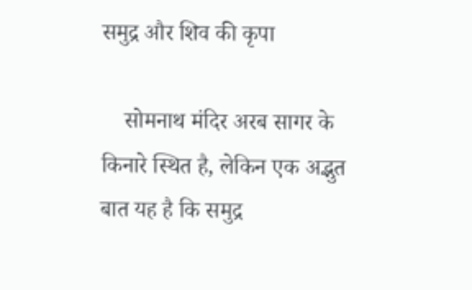समुद्र और शिव की कृपा

    सोमनाथ मंदिर अरब सागर के किनारे स्थित है, लेकिन एक अद्भुत बात यह है कि समुद्र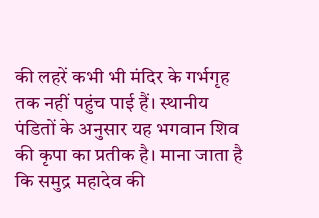की लहरें कभी भी मंदिर के गर्भगृह तक नहीं पहुंच पाई हैं। स्थानीय पंडितों के अनुसार यह भगवान शिव की कृपा का प्रतीक है। माना जाता है कि समुद्र महादेव की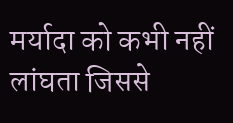मर्यादा को कभी नहीं लांघता जिससे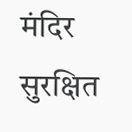मंदिर सुरक्षित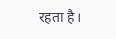रहता है।